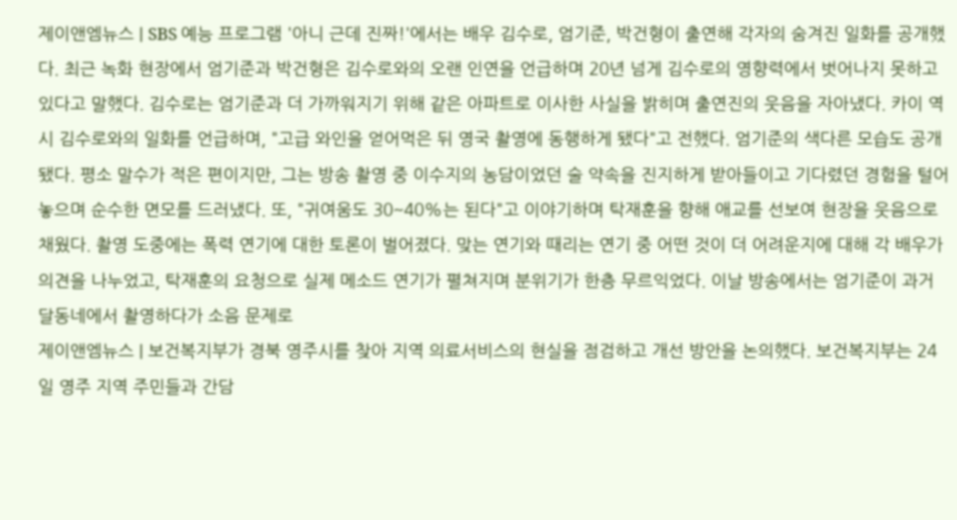제이앤엠뉴스 | SBS 예능 프로그램 '아니 근데 진짜!'에서는 배우 김수로, 엄기준, 박건형이 출연해 각자의 숨겨진 일화를 공개했다. 최근 녹화 현장에서 엄기준과 박건형은 김수로와의 오랜 인연을 언급하며 20년 넘게 김수로의 영향력에서 벗어나지 못하고 있다고 말했다. 김수로는 엄기준과 더 가까워지기 위해 같은 아파트로 이사한 사실을 밝히며 출연진의 웃음을 자아냈다. 카이 역시 김수로와의 일화를 언급하며, "고급 와인을 얻어먹은 뒤 영국 촬영에 동행하게 됐다"고 전했다. 엄기준의 색다른 모습도 공개됐다. 평소 말수가 적은 편이지만, 그는 방송 촬영 중 이수지의 농담이었던 술 약속을 진지하게 받아들이고 기다렸던 경험을 털어놓으며 순수한 면모를 드러냈다. 또, "귀여움도 30~40%는 된다"고 이야기하며 탁재훈을 향해 애교를 선보여 현장을 웃음으로 채웠다. 촬영 도중에는 폭력 연기에 대한 토론이 벌어졌다. 맞는 연기와 때리는 연기 중 어떤 것이 더 어려운지에 대해 각 배우가 의견을 나누었고, 탁재훈의 요청으로 실제 메소드 연기가 펼쳐지며 분위기가 한층 무르익었다. 이날 방송에서는 엄기준이 과거 달동네에서 촬영하다가 소음 문제로
제이앤엠뉴스 | 보건복지부가 경북 영주시를 찾아 지역 의료서비스의 현실을 점검하고 개선 방안을 논의했다. 보건복지부는 24일 영주 지역 주민들과 간담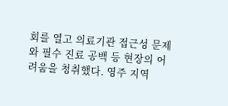회를 열고 의료기관 접근성 문제와 필수 진료 공백 등 현장의 어려움을 청취했다. 영주 지역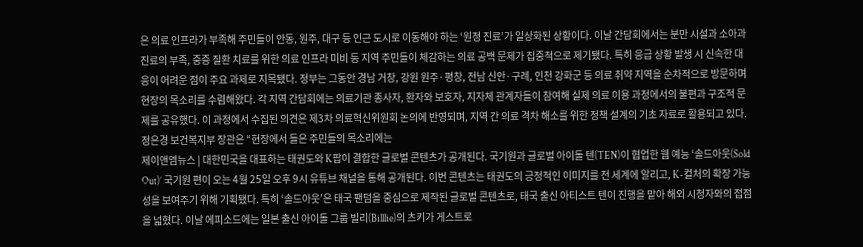은 의료 인프라가 부족해 주민들이 안동, 원주, 대구 등 인근 도시로 이동해야 하는 ‘원정 진료’가 일상화된 상황이다. 이날 간담회에서는 분만 시설과 소아과 진료의 부족, 중증 질환 치료를 위한 의료 인프라 미비 등 지역 주민들이 체감하는 의료 공백 문제가 집중적으로 제기됐다. 특히 응급 상황 발생 시 신속한 대응이 어려운 점이 주요 과제로 지목됐다. 정부는 그동안 경남 거창, 강원 원주·평창, 전남 신안·구례, 인천 강화군 등 의료 취약 지역을 순차적으로 방문하며 현장의 목소리를 수렴해왔다. 각 지역 간담회에는 의료기관 종사자, 환자와 보호자, 지자체 관계자들이 참여해 실제 의료 이용 과정에서의 불편과 구조적 문제를 공유했다. 이 과정에서 수집된 의견은 제3차 의료혁신위원회 논의에 반영되며, 지역 간 의료 격차 해소를 위한 정책 설계의 기초 자료로 활용되고 있다. 정은경 보건복지부 장관은 “현장에서 들은 주민들의 목소리에는
제이앤엠뉴스 | 대한민국을 대표하는 태권도와 K팝이 결합한 글로벌 콘텐츠가 공개된다. 국기원과 글로벌 아이돌 텐(TEN)이 협업한 웹 예능 ‘솔드아웃(Sold Out)’ 국기원 편이 오는 4월 25일 오후 9시 유튜브 채널을 통해 공개된다. 이번 콘텐츠는 태권도의 긍정적인 이미지를 전 세계에 알리고, K-컬처의 확장 가능성을 보여주기 위해 기획됐다. 특히 ‘솔드아웃’은 태국 팬덤을 중심으로 제작된 글로벌 콘텐츠로, 태국 출신 아티스트 텐이 진행을 맡아 해외 시청자와의 접점을 넓혔다. 이날 에피소드에는 일본 출신 아이돌 그룹 빌리(Billlie)의 츠키가 게스트로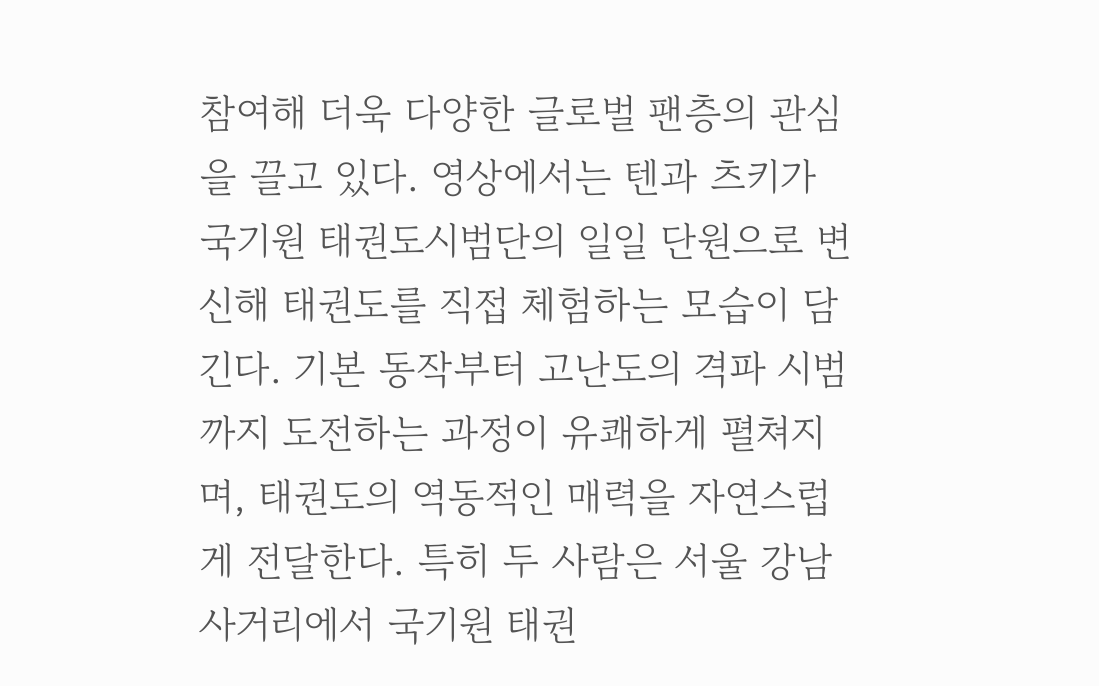참여해 더욱 다양한 글로벌 팬층의 관심을 끌고 있다. 영상에서는 텐과 츠키가 국기원 태권도시범단의 일일 단원으로 변신해 태권도를 직접 체험하는 모습이 담긴다. 기본 동작부터 고난도의 격파 시범까지 도전하는 과정이 유쾌하게 펼쳐지며, 태권도의 역동적인 매력을 자연스럽게 전달한다. 특히 두 사람은 서울 강남사거리에서 국기원 태권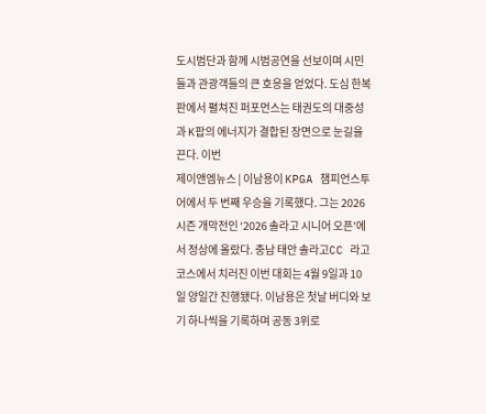도시범단과 함께 시범공연을 선보이며 시민들과 관광객들의 큰 호응을 얻었다. 도심 한복판에서 펼쳐진 퍼포먼스는 태권도의 대중성과 K팝의 에너지가 결합된 장면으로 눈길을 끈다. 이번
제이앤엠뉴스 | 이남용이 KPGA 챔피언스투어에서 두 번째 우승을 기록했다. 그는 2026시즌 개막전인 ‘2026 솔라고 시니어 오픈’에서 정상에 올랐다. 충남 태안 솔라고CC 라고코스에서 치러진 이번 대회는 4월 9일과 10일 양일간 진행됐다. 이남용은 첫날 버디와 보기 하나씩을 기록하며 공동 3위로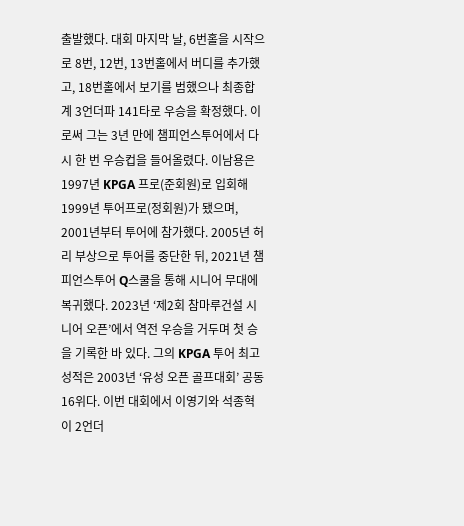출발했다. 대회 마지막 날, 6번홀을 시작으로 8번, 12번, 13번홀에서 버디를 추가했고, 18번홀에서 보기를 범했으나 최종합계 3언더파 141타로 우승을 확정했다. 이로써 그는 3년 만에 챔피언스투어에서 다시 한 번 우승컵을 들어올렸다. 이남용은 1997년 KPGA 프로(준회원)로 입회해 1999년 투어프로(정회원)가 됐으며, 2001년부터 투어에 참가했다. 2005년 허리 부상으로 투어를 중단한 뒤, 2021년 챔피언스투어 Q스쿨을 통해 시니어 무대에 복귀했다. 2023년 ‘제2회 참마루건설 시니어 오픈’에서 역전 우승을 거두며 첫 승을 기록한 바 있다. 그의 KPGA 투어 최고 성적은 2003년 ‘유성 오픈 골프대회’ 공동 16위다. 이번 대회에서 이영기와 석종혁이 2언더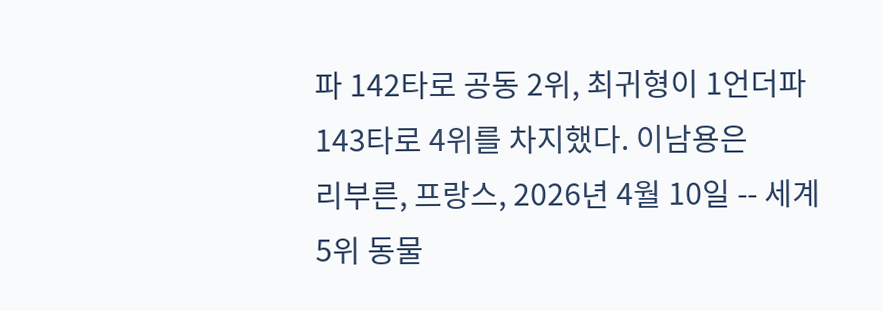파 142타로 공동 2위, 최귀형이 1언더파 143타로 4위를 차지했다. 이남용은
리부른, 프랑스, 2026년 4월 10일 -- 세계 5위 동물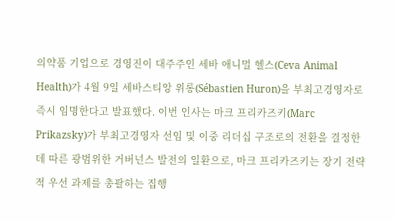의약품 기업으로 경영진이 대주주인 세바 애니멀 헬스(Ceva Animal Health)가 4월 9일 세바스티앙 위롱(Sébastien Huron)을 부최고경영자로 즉시 임명한다고 발표했다. 이번 인사는 마크 프리카즈키(Marc Prikazsky)가 부최고경영자 선임 및 이중 리더십 구조로의 전환을 결정한 데 따른 광범위한 거버넌스 발전의 일환으로, 마크 프리카즈키는 장기 전략적 우선 과제를 총괄하는 집행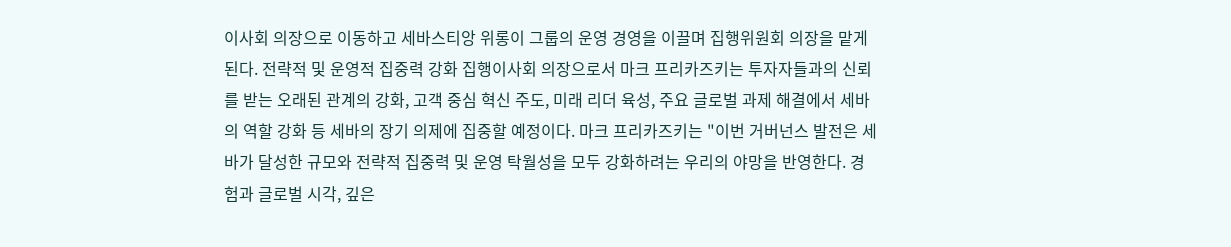이사회 의장으로 이동하고 세바스티앙 위롱이 그룹의 운영 경영을 이끌며 집행위원회 의장을 맡게 된다. 전략적 및 운영적 집중력 강화 집행이사회 의장으로서 마크 프리카즈키는 투자자들과의 신뢰를 받는 오래된 관계의 강화, 고객 중심 혁신 주도, 미래 리더 육성, 주요 글로벌 과제 해결에서 세바의 역할 강화 등 세바의 장기 의제에 집중할 예정이다. 마크 프리카즈키는 "이번 거버넌스 발전은 세바가 달성한 규모와 전략적 집중력 및 운영 탁월성을 모두 강화하려는 우리의 야망을 반영한다. 경험과 글로벌 시각, 깊은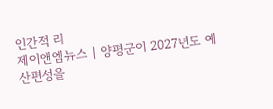인간적 리
제이앤엠뉴스 | 양평군이 2027년도 예산편성을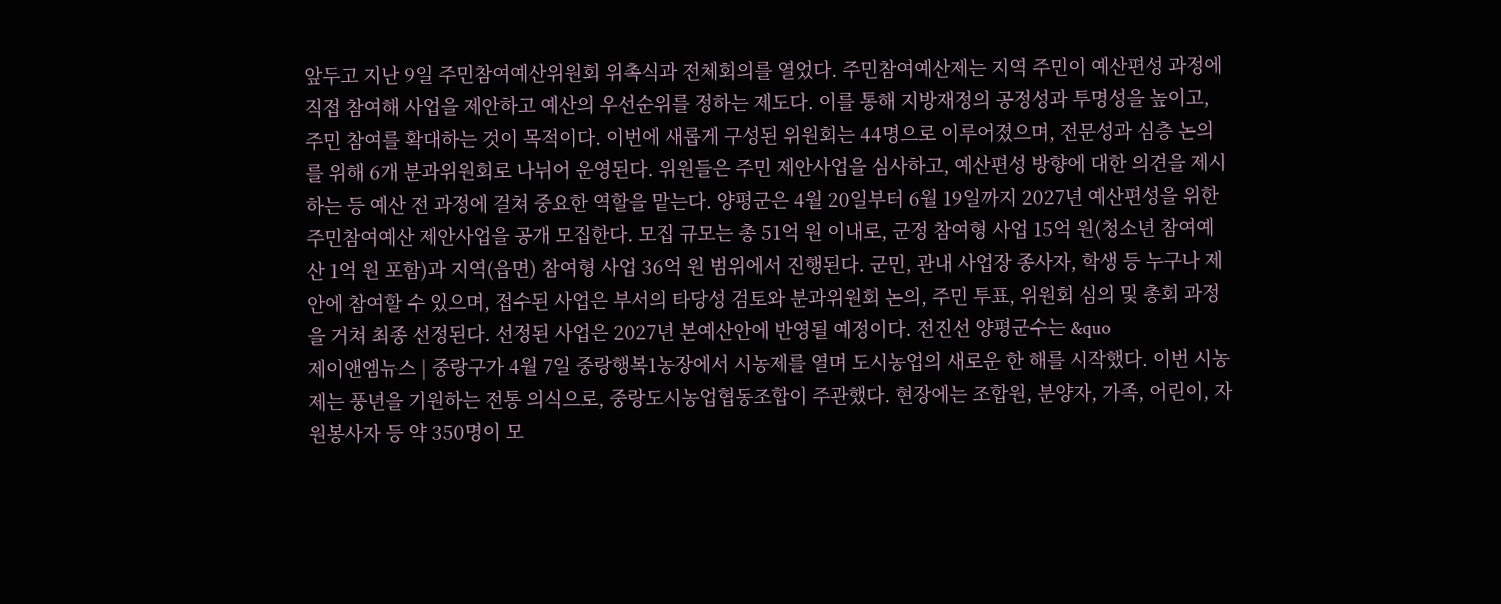앞두고 지난 9일 주민참여예산위원회 위촉식과 전체회의를 열었다. 주민참여예산제는 지역 주민이 예산편성 과정에 직접 참여해 사업을 제안하고 예산의 우선순위를 정하는 제도다. 이를 통해 지방재정의 공정성과 투명성을 높이고, 주민 참여를 확대하는 것이 목적이다. 이번에 새롭게 구성된 위원회는 44명으로 이루어졌으며, 전문성과 심층 논의를 위해 6개 분과위원회로 나뉘어 운영된다. 위원들은 주민 제안사업을 심사하고, 예산편성 방향에 대한 의견을 제시하는 등 예산 전 과정에 걸쳐 중요한 역할을 맡는다. 양평군은 4월 20일부터 6월 19일까지 2027년 예산편성을 위한 주민참여예산 제안사업을 공개 모집한다. 모집 규모는 총 51억 원 이내로, 군정 참여형 사업 15억 원(청소년 참여예산 1억 원 포함)과 지역(읍면) 참여형 사업 36억 원 범위에서 진행된다. 군민, 관내 사업장 종사자, 학생 등 누구나 제안에 참여할 수 있으며, 접수된 사업은 부서의 타당성 검토와 분과위원회 논의, 주민 투표, 위원회 심의 및 총회 과정을 거쳐 최종 선정된다. 선정된 사업은 2027년 본예산안에 반영될 예정이다. 전진선 양평군수는 &quo
제이앤엠뉴스 | 중랑구가 4월 7일 중랑행복1농장에서 시농제를 열며 도시농업의 새로운 한 해를 시작했다. 이번 시농제는 풍년을 기원하는 전통 의식으로, 중랑도시농업협동조합이 주관했다. 현장에는 조합원, 분양자, 가족, 어린이, 자원봉사자 등 약 350명이 모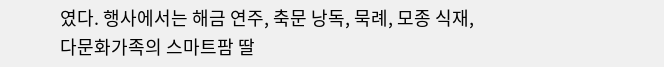였다. 행사에서는 해금 연주, 축문 낭독, 묵례, 모종 식재, 다문화가족의 스마트팜 딸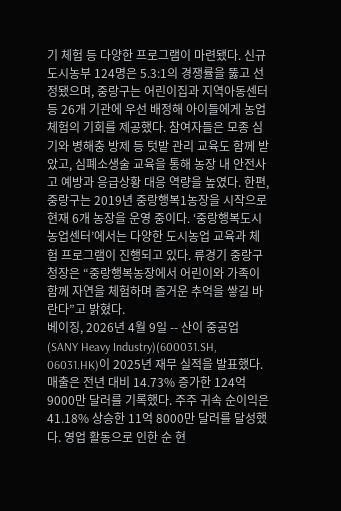기 체험 등 다양한 프로그램이 마련됐다. 신규 도시농부 124명은 5.3:1의 경쟁률을 뚫고 선정됐으며, 중랑구는 어린이집과 지역아동센터 등 26개 기관에 우선 배정해 아이들에게 농업 체험의 기회를 제공했다. 참여자들은 모종 심기와 병해충 방제 등 텃밭 관리 교육도 함께 받았고, 심폐소생술 교육을 통해 농장 내 안전사고 예방과 응급상황 대응 역량을 높였다. 한편, 중랑구는 2019년 중랑행복1농장을 시작으로 현재 6개 농장을 운영 중이다. ‘중랑행복도시농업센터’에서는 다양한 도시농업 교육과 체험 프로그램이 진행되고 있다. 류경기 중랑구청장은 “중랑행복농장에서 어린이와 가족이 함께 자연을 체험하며 즐거운 추억을 쌓길 바란다”고 밝혔다.
베이징, 2026년 4월 9일 -- 산이 중공업(SANY Heavy Industry)(600031.SH, 06031.HK)이 2025년 재무 실적을 발표했다. 매출은 전년 대비 14.73% 증가한 124억 9000만 달러를 기록했다. 주주 귀속 순이익은 41.18% 상승한 11억 8000만 달러를 달성했다. 영업 활동으로 인한 순 현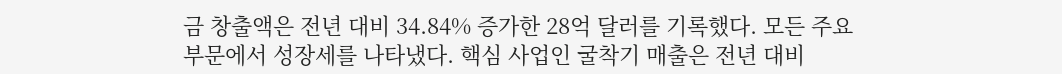금 창출액은 전년 대비 34.84% 증가한 28억 달러를 기록했다. 모든 주요 부문에서 성장세를 나타냈다. 핵심 사업인 굴착기 매출은 전년 대비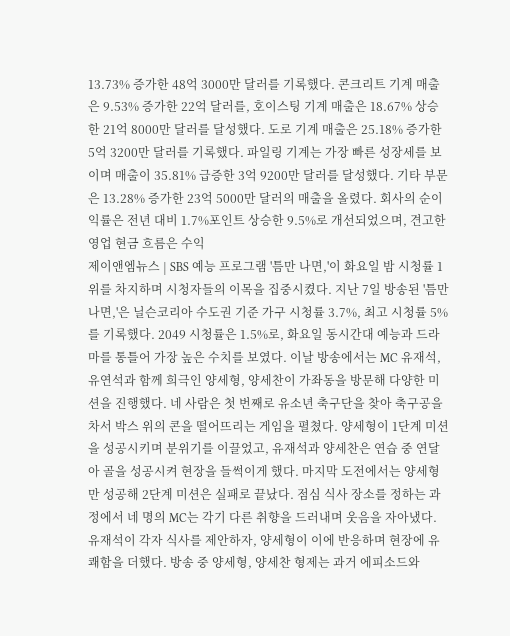13.73% 증가한 48억 3000만 달러를 기록했다. 콘크리트 기계 매출은 9.53% 증가한 22억 달러를, 호이스팅 기계 매출은 18.67% 상승한 21억 8000만 달러를 달성했다. 도로 기계 매출은 25.18% 증가한 5억 3200만 달러를 기록했다. 파일링 기계는 가장 빠른 성장세를 보이며 매출이 35.81% 급증한 3억 9200만 달러를 달성했다. 기타 부문은 13.28% 증가한 23억 5000만 달러의 매출을 올렸다. 회사의 순이익률은 전년 대비 1.7%포인트 상승한 9.5%로 개선되었으며, 견고한 영업 현금 흐름은 수익
제이앤엠뉴스 | SBS 예능 프로그램 '틈만 나면,'이 화요일 밤 시청률 1위를 차지하며 시청자들의 이목을 집중시켰다. 지난 7일 방송된 '틈만 나면,'은 닐슨코리아 수도권 기준 가구 시청률 3.7%, 최고 시청률 5%를 기록했다. 2049 시청률은 1.5%로, 화요일 동시간대 예능과 드라마를 통틀어 가장 높은 수치를 보였다. 이날 방송에서는 MC 유재석, 유연석과 함께 희극인 양세형, 양세찬이 가좌동을 방문해 다양한 미션을 진행했다. 네 사람은 첫 번째로 유소년 축구단을 찾아 축구공을 차서 박스 위의 콘을 떨어뜨리는 게임을 펼쳤다. 양세형이 1단계 미션을 성공시키며 분위기를 이끌었고, 유재석과 양세찬은 연습 중 연달아 골을 성공시켜 현장을 들썩이게 했다. 마지막 도전에서는 양세형만 성공해 2단계 미션은 실패로 끝났다. 점심 식사 장소를 정하는 과정에서 네 명의 MC는 각기 다른 취향을 드러내며 웃음을 자아냈다. 유재석이 각자 식사를 제안하자, 양세형이 이에 반응하며 현장에 유쾌함을 더했다. 방송 중 양세형, 양세찬 형제는 과거 에피소드와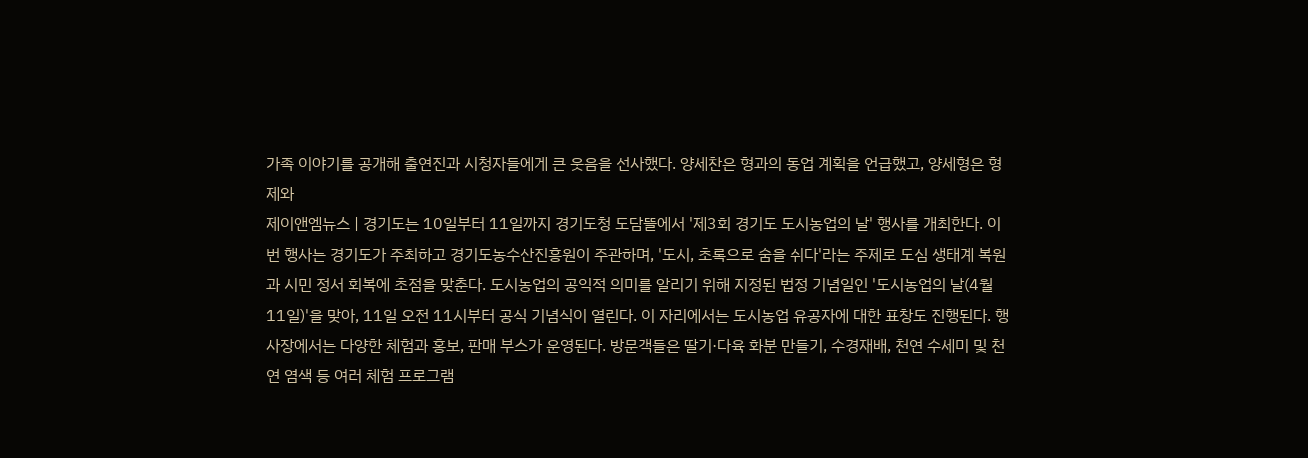가족 이야기를 공개해 출연진과 시청자들에게 큰 웃음을 선사했다. 양세찬은 형과의 동업 계획을 언급했고, 양세형은 형제와
제이앤엠뉴스 | 경기도는 10일부터 11일까지 경기도청 도담뜰에서 '제3회 경기도 도시농업의 날' 행사를 개최한다. 이번 행사는 경기도가 주최하고 경기도농수산진흥원이 주관하며, '도시, 초록으로 숨을 쉬다'라는 주제로 도심 생태계 복원과 시민 정서 회복에 초점을 맞춘다. 도시농업의 공익적 의미를 알리기 위해 지정된 법정 기념일인 '도시농업의 날(4월 11일)'을 맞아, 11일 오전 11시부터 공식 기념식이 열린다. 이 자리에서는 도시농업 유공자에 대한 표창도 진행된다. 행사장에서는 다양한 체험과 홍보, 판매 부스가 운영된다. 방문객들은 딸기·다육 화분 만들기, 수경재배, 천연 수세미 및 천연 염색 등 여러 체험 프로그램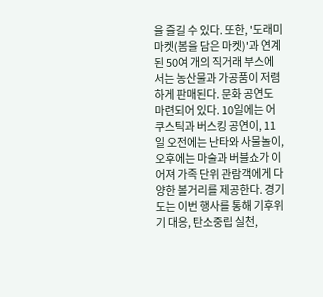을 즐길 수 있다. 또한, '도래미 마켓(봄을 담은 마켓)'과 연계된 50여 개의 직거래 부스에서는 농산물과 가공품이 저렴하게 판매된다. 문화 공연도 마련되어 있다. 10일에는 어쿠스틱과 버스킹 공연이, 11일 오전에는 난타와 사물놀이, 오후에는 마술과 버블쇼가 이어져 가족 단위 관람객에게 다양한 볼거리를 제공한다. 경기도는 이번 행사를 통해 기후위기 대응, 탄소중립 실천,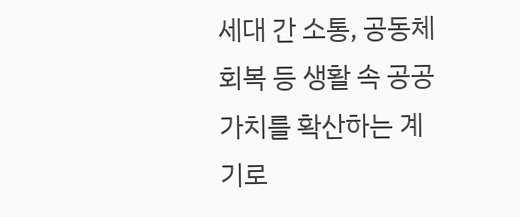세대 간 소통, 공동체 회복 등 생활 속 공공 가치를 확산하는 계기로